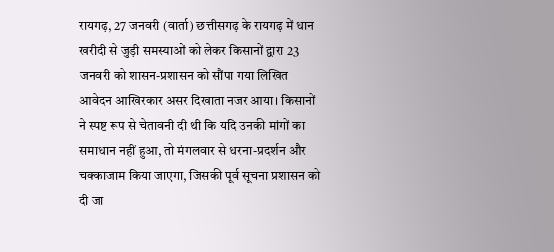रायगढ़, 27 जनवरी (वार्ता) छत्तीसगढ़ के रायगढ़ में धान खरीदी से जुड़ी समस्याओं को लेकर किसानों द्वारा 23 जनवरी को शासन-प्रशासन को सौंपा गया लिखित आवेदन आखिरकार असर दिखाता नजर आया। किसानों ने स्पष्ट रूप से चेतावनी दी थी कि यदि उनकी मांगों का समाधान नहीं हुआ, तो मंगलवार से धरना-प्रदर्शन और चक्काजाम किया जाएगा, जिसकी पूर्व सूचना प्रशासन को दी जा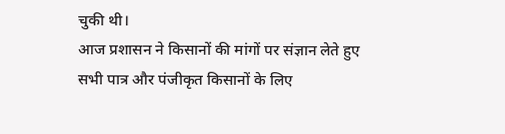चुकी थी।
आज प्रशासन ने किसानों की मांगों पर संज्ञान लेते हुए सभी पात्र और पंजीकृत किसानों के लिए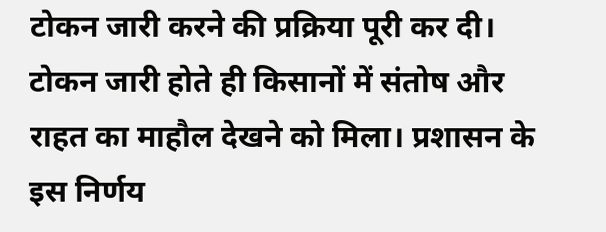टोकन जारी करने की प्रक्रिया पूरी कर दी। टोकन जारी होते ही किसानों में संतोष और राहत का माहौल देखने को मिला। प्रशासन के इस निर्णय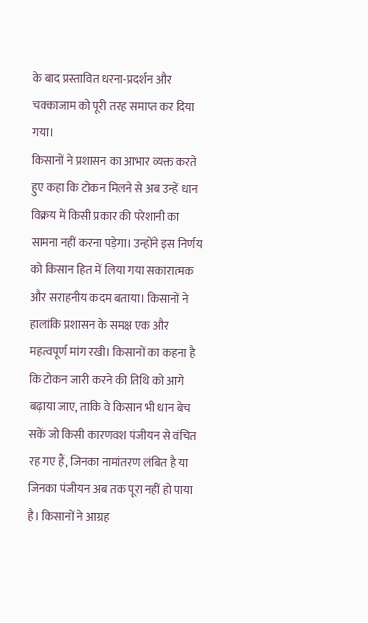के बाद प्रस्तावित धरना-प्रदर्शन और चक्काजाम को पूरी तरह समाप्त कर दिया गया।
किसानों ने प्रशासन का आभार व्यक्त करते हुए कहा कि टोकन मिलने से अब उन्हें धान विक्रय में किसी प्रकार की परेशानी का सामना नहीं करना पड़ेगा। उन्होंने इस निर्णय को किसान हित में लिया गया सकारात्मक और सराहनीय कदम बताया। किसानों ने हालांकि प्रशासन के समक्ष एक और महत्वपूर्ण मांग रखी। किसानों का कहना है कि टोकन जारी करने की तिथि को आगे बढ़ाया जाए, ताकि वे किसान भी धान बेच सकें जो किसी कारणवश पंजीयन से वंचित रह गए हैं, जिनका नामांतरण लंबित है या जिनका पंजीयन अब तक पूरा नहीं हो पाया है। किसानों ने आग्रह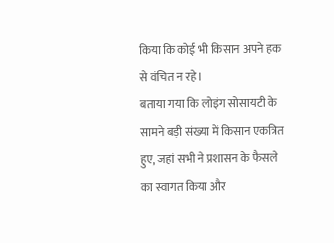किया कि कोई भी किसान अपने हक से वंचित न रहे।
बताया गया कि लोइंग सोसायटी के सामने बड़ी संख्या में किसान एकत्रित हुए, जहां सभी ने प्रशासन के फैसले का स्वागत किया और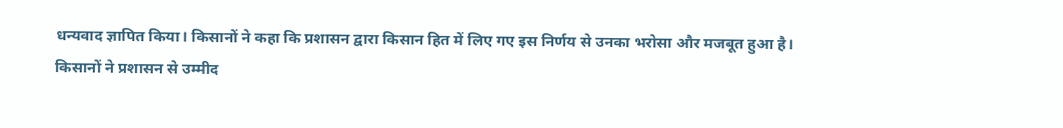धन्यवाद ज्ञापित किया। किसानों ने कहा कि प्रशासन द्वारा किसान हित में लिए गए इस निर्णय से उनका भरोसा और मजबूत हुआ है।
किसानों ने प्रशासन से उम्मीद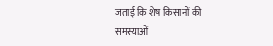जताई कि शेष किसानों की समस्याओं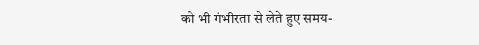को भी गंभीरता से लेते हुए समय-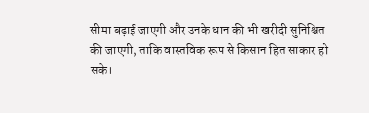सीमा बढ़ाई जाएगी और उनके धान की भी खरीदी सुनिश्चित की जाएगी, ताकि वास्तविक रूप से किसान हित साकार हो सके।